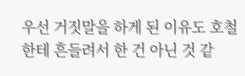우선 거짓말을 하게 된 이유도 호철한테 흔들려서 한 건 아닌 것 같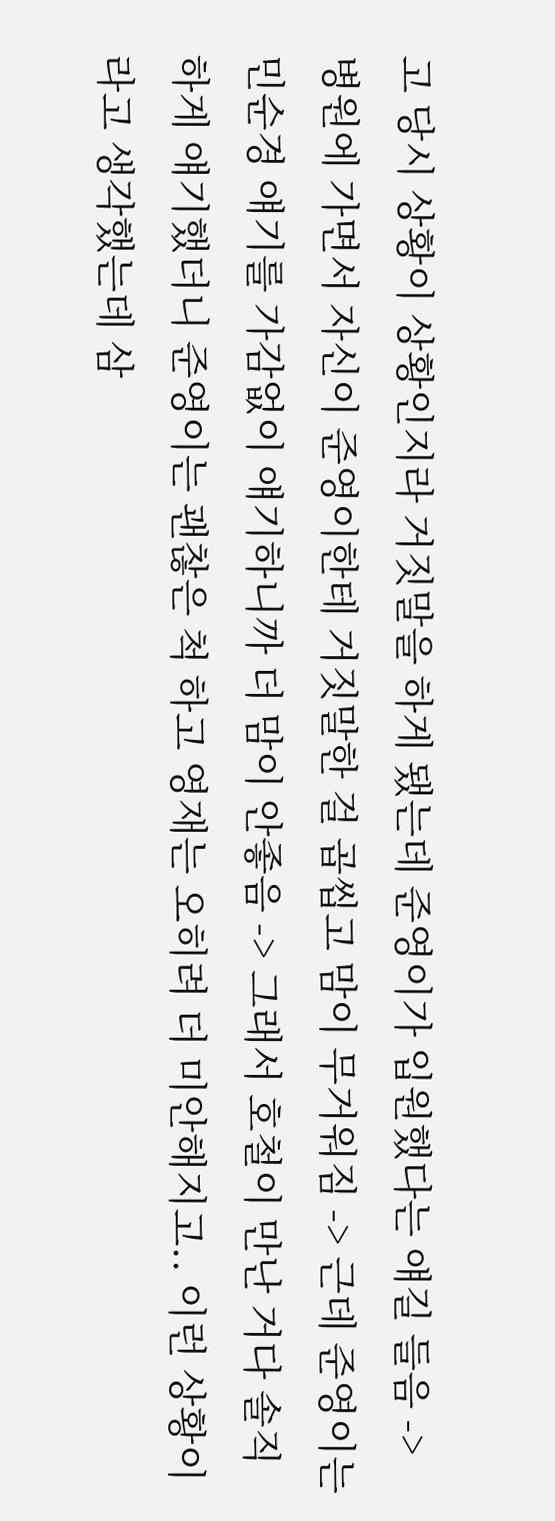고 당시 상황이 상황인지라 거짓말을 하게 됐는데 준영이가 입원했다는 얘길 들음 -> 병원에 가면서 자신이 준영이한테 거짓말한 걸 곱씹고 맘이 무거워짐 -> 근데 준영이는 민순경 얘기를 가감없이 얘기하니까 더 맘이 안좋음 -> 그래서 호철이 만난 거다 솔직하게 얘기했더니 준영이는 괜찮은 척 하고 영재는 오히려 더 미안해지고.. 이런 상황이라고 생각했는데 삼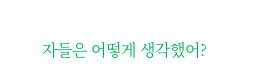자들은 어떻게 생각했어?